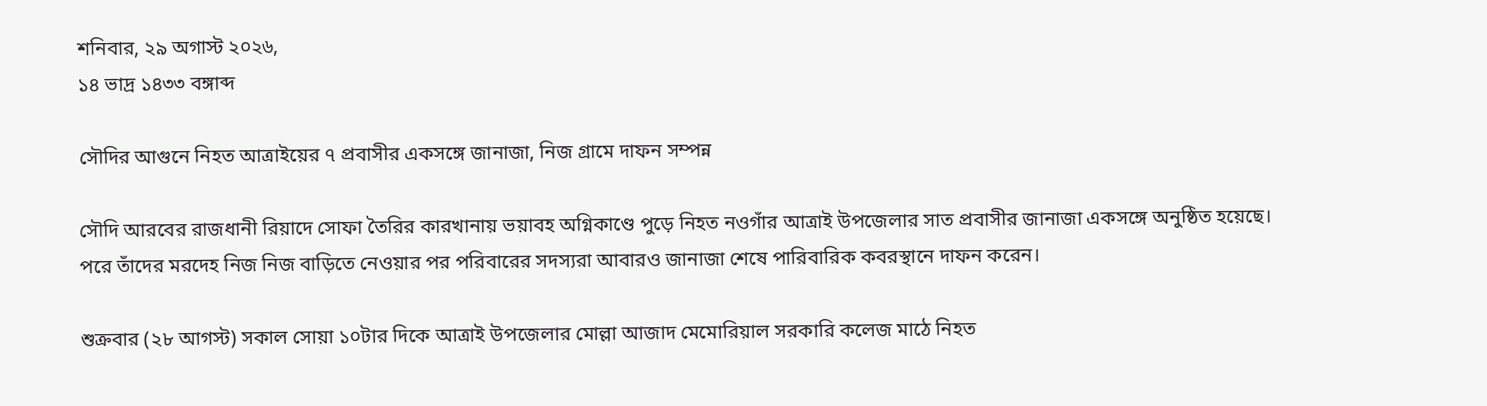শনিবার, ২৯ অগাস্ট ২০২৬,
১৪ ভাদ্র ১৪৩৩ বঙ্গাব্দ

সৌদির আগুনে নিহত আত্রাইয়ের ৭ প্রবাসীর একসঙ্গে জানাজা, নিজ গ্রামে দাফন সম্পন্ন

সৌদি আরবের রাজধানী রিয়াদে সোফা তৈরির কারখানায় ভয়াবহ অগ্নিকাণ্ডে পুড়ে নিহত নওগাঁর আত্রাই উপজেলার সাত প্রবাসীর জানাজা একসঙ্গে অনুষ্ঠিত হয়েছে। পরে তাঁদের মরদেহ নিজ নিজ বাড়িতে নেওয়ার পর পরিবারের সদস্যরা আবারও জানাজা শেষে পারিবারিক কবরস্থানে দাফন করেন।

শুক্রবার (২৮ আগস্ট) সকাল সোয়া ১০টার দিকে আত্রাই উপজেলার মোল্লা আজাদ মেমোরিয়াল সরকারি কলেজ মাঠে নিহত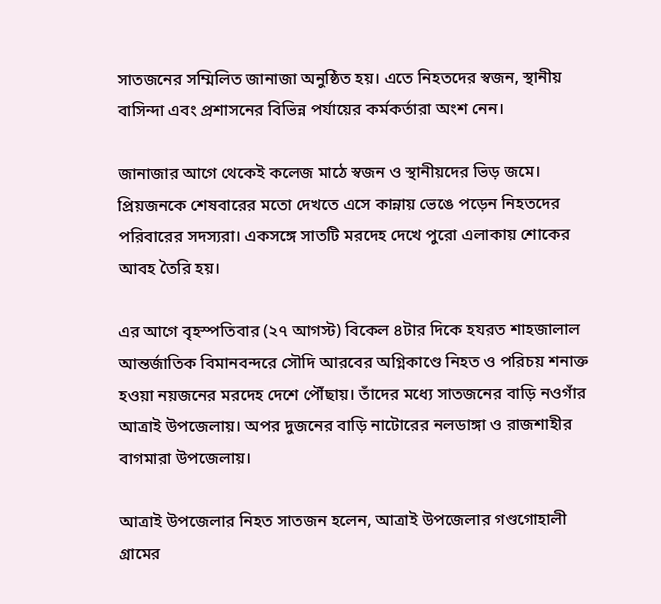সাতজনের সম্মিলিত জানাজা অনুষ্ঠিত হয়। এতে নিহতদের স্বজন, স্থানীয় বাসিন্দা এবং প্রশাসনের বিভিন্ন পর্যায়ের কর্মকর্তারা অংশ নেন।

জানাজার আগে থেকেই কলেজ মাঠে স্বজন ও স্থানীয়দের ভিড় জমে। প্রিয়জনকে শেষবারের মতো দেখতে এসে কান্নায় ভেঙে পড়েন নিহতদের পরিবারের সদস্যরা। একসঙ্গে সাতটি মরদেহ দেখে পুরো এলাকায় শোকের আবহ তৈরি হয়।

এর আগে বৃহস্পতিবার (২৭ আগস্ট) বিকেল ৪টার দিকে হযরত শাহজালাল আন্তর্জাতিক বিমানবন্দরে সৌদি আরবের অগ্নিকাণ্ডে নিহত ও পরিচয় শনাক্ত হওয়া নয়জনের মরদেহ দেশে পৌঁছায়। তাঁদের মধ্যে সাতজনের বাড়ি নওগাঁর আত্রাই উপজেলায়। অপর দুজনের বাড়ি নাটোরের নলডাঙ্গা ও রাজশাহীর বাগমারা উপজেলায়।

আত্রাই উপজেলার নিহত সাতজন হলেন, আত্রাই উপজেলার গণ্ডগোহালী গ্রামের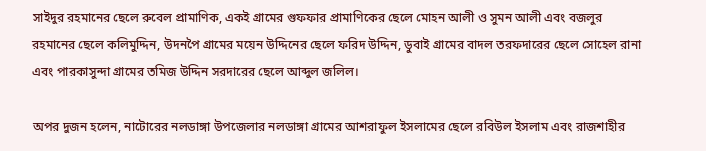সাইদুর রহমানের ছেলে রুবেল প্রামাণিক, একই গ্রামের গুফফার প্রামাণিকের ছেলে মোহন আলী ও সুমন আলী এবং বজলুর রহমানের ছেলে কলিমুদ্দিন, উদনপৈ গ্রামের ময়েন উদ্দিনের ছেলে ফরিদ উদ্দিন, ডুবাই গ্রামের বাদল তরফদারের ছেলে সোহেল রানা এবং পারকাসুন্দা গ্রামের তমিজ উদ্দিন সরদারের ছেলে আব্দুল জলিল।

অপর দুজন হলেন, নাটোরের নলডাঙ্গা উপজেলার নলডাঙ্গা গ্রামের আশরাফুল ইসলামের ছেলে রবিউল ইসলাম এবং রাজশাহীর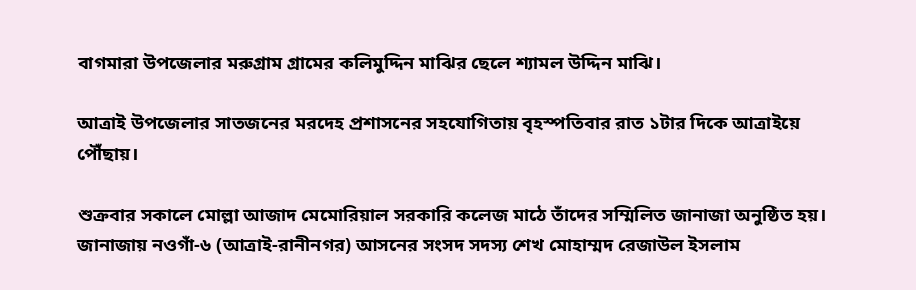বাগমারা উপজেলার মরুগ্রাম গ্রামের কলিমুদ্দিন মাঝির ছেলে শ্যামল উদ্দিন মাঝি।

আত্রাই উপজেলার সাতজনের মরদেহ প্রশাসনের সহযোগিতায় বৃহস্পতিবার রাত ১টার দিকে আত্রাইয়ে পৌঁছায়।

শুক্রবার সকালে মোল্লা আজাদ মেমোরিয়াল সরকারি কলেজ মাঠে তাঁদের সম্মিলিত জানাজা অনুষ্ঠিত হয়। জানাজায় নওগাঁ-৬ (আত্রাই-রানীনগর) আসনের সংসদ সদস্য শেখ মোহাম্মদ রেজাউল ইসলাম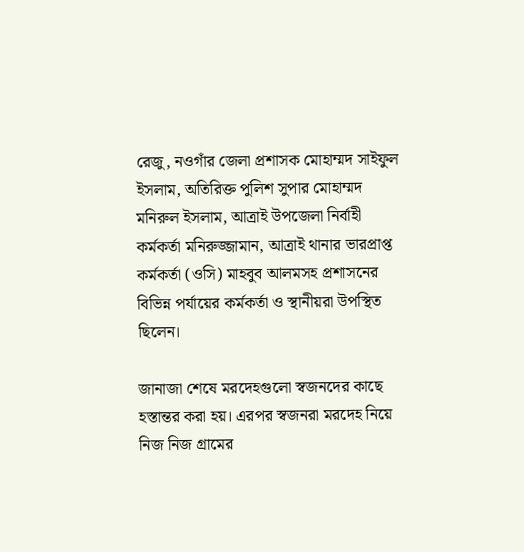রেজু, নওগাঁর জেলা প্রশাসক মোহাম্মদ সাইফুল ইসলাম, অতিরিক্ত পুলিশ সুপার মোহাম্মদ মনিরুল ইসলাম, আত্রাই উপজেলা নির্বাহী কর্মকর্তা মনিরুজ্জামান, আত্রাই থানার ভারপ্রাপ্ত কর্মকর্তা (ওসি) মাহবুব আলমসহ প্রশাসনের বিভিন্ন পর্যায়ের কর্মকর্তা ও স্থানীয়রা উপস্থিত ছিলেন।

জানাজা শেষে মরদেহগুলো স্বজনদের কাছে হস্তান্তর করা হয়। এরপর স্বজনরা মরদেহ নিয়ে নিজ নিজ গ্রামের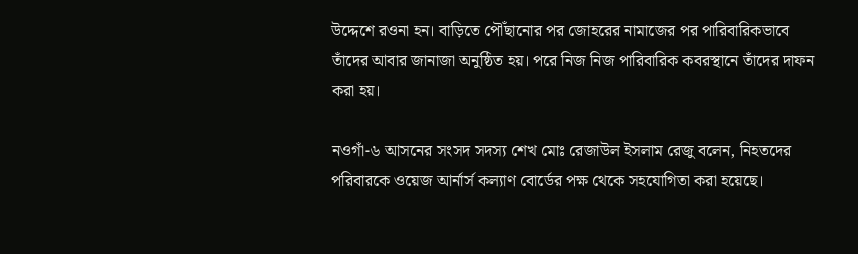উদ্দেশে রওনা হন। বাড়িতে পৌঁছানোর পর জোহরের নামাজের পর পারিবারিকভাবে তাঁদের আবার জানাজা অনুষ্ঠিত হয়। পরে নিজ নিজ পারিবারিক কবরস্থানে তাঁদের দাফন করা হয়।

নওগাঁ-৬ আসনের সংসদ সদস্য শেখ মোঃ রেজাউল ইসলাম রেজু বলেন, নিহতদের পরিবারকে ওয়েজ আর্নার্স কল্যাণ বোর্ডের পক্ষ থেকে সহযোগিতা করা হয়েছে।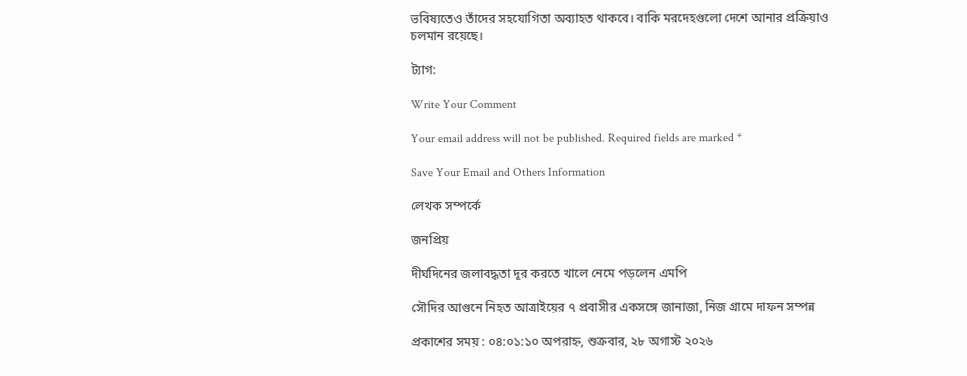ভবিষ্যতেও তাঁদের সহযোগিতা অব্যাহত থাকবে। বাকি মরদেহগুলো দেশে আনার প্রক্রিয়াও চলমান রয়েছে।

ট্যাগ:

Write Your Comment

Your email address will not be published. Required fields are marked *

Save Your Email and Others Information

লেখক সম্পর্কে

জনপ্রিয়

দীর্ঘদিনের জলাবদ্ধতা দূর করতে খালে নেমে পড়লেন এমপি

সৌদির আগুনে নিহত আত্রাইয়ের ৭ প্রবাসীর একসঙ্গে জানাজা, নিজ গ্রামে দাফন সম্পন্ন

প্রকাশের সময় : ০৪:০১:১০ অপরাহ্ন, শুক্রবার, ২৮ অগাস্ট ২০২৬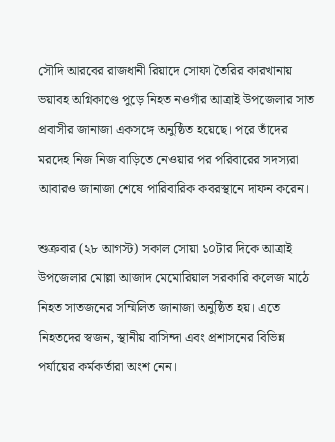সৌদি আরবের রাজধানী রিয়াদে সোফা তৈরির কারখানায় ভয়াবহ অগ্নিকাণ্ডে পুড়ে নিহত নওগাঁর আত্রাই উপজেলার সাত প্রবাসীর জানাজা একসঙ্গে অনুষ্ঠিত হয়েছে। পরে তাঁদের মরদেহ নিজ নিজ বাড়িতে নেওয়ার পর পরিবারের সদস্যরা আবারও জানাজা শেষে পারিবারিক কবরস্থানে দাফন করেন।

শুক্রবার (২৮ আগস্ট) সকাল সোয়া ১০টার দিকে আত্রাই উপজেলার মোল্লা আজাদ মেমোরিয়াল সরকারি কলেজ মাঠে নিহত সাতজনের সম্মিলিত জানাজা অনুষ্ঠিত হয়। এতে নিহতদের স্বজন, স্থানীয় বাসিন্দা এবং প্রশাসনের বিভিন্ন পর্যায়ের কর্মকর্তারা অংশ নেন।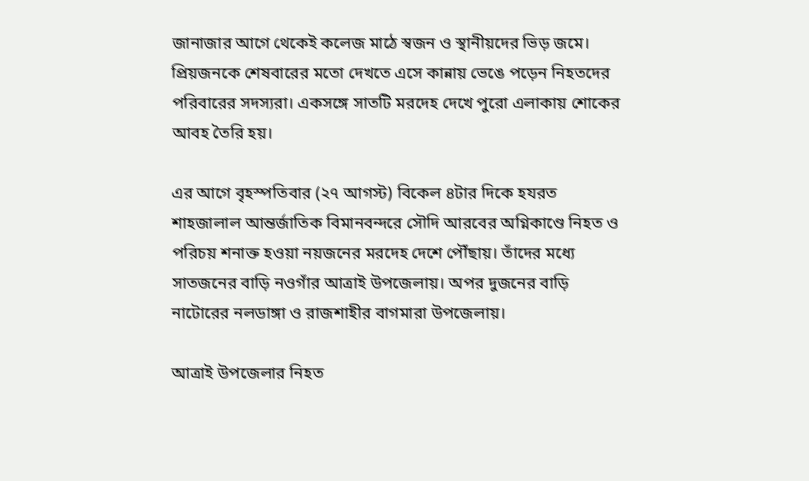জানাজার আগে থেকেই কলেজ মাঠে স্বজন ও স্থানীয়দের ভিড় জমে। প্রিয়জনকে শেষবারের মতো দেখতে এসে কান্নায় ভেঙে পড়েন নিহতদের পরিবারের সদস্যরা। একসঙ্গে সাতটি মরদেহ দেখে পুরো এলাকায় শোকের আবহ তৈরি হয়।

এর আগে বৃহস্পতিবার (২৭ আগস্ট) বিকেল ৪টার দিকে হযরত শাহজালাল আন্তর্জাতিক বিমানবন্দরে সৌদি আরবের অগ্নিকাণ্ডে নিহত ও পরিচয় শনাক্ত হওয়া নয়জনের মরদেহ দেশে পৌঁছায়। তাঁদের মধ্যে সাতজনের বাড়ি নওগাঁর আত্রাই উপজেলায়। অপর দুজনের বাড়ি নাটোরের নলডাঙ্গা ও রাজশাহীর বাগমারা উপজেলায়।

আত্রাই উপজেলার নিহত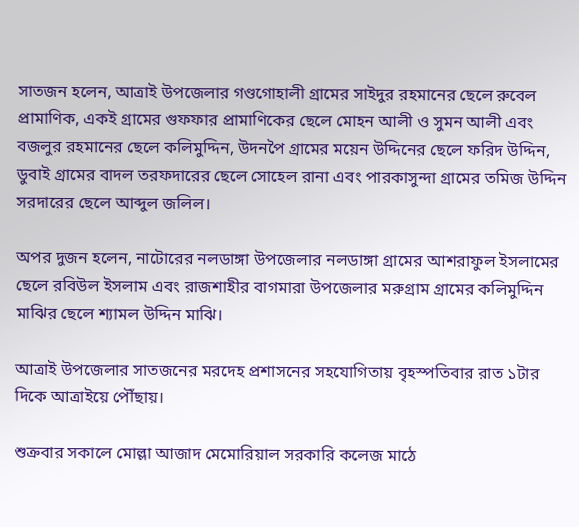সাতজন হলেন, আত্রাই উপজেলার গণ্ডগোহালী গ্রামের সাইদুর রহমানের ছেলে রুবেল প্রামাণিক, একই গ্রামের গুফফার প্রামাণিকের ছেলে মোহন আলী ও সুমন আলী এবং বজলুর রহমানের ছেলে কলিমুদ্দিন, উদনপৈ গ্রামের ময়েন উদ্দিনের ছেলে ফরিদ উদ্দিন, ডুবাই গ্রামের বাদল তরফদারের ছেলে সোহেল রানা এবং পারকাসুন্দা গ্রামের তমিজ উদ্দিন সরদারের ছেলে আব্দুল জলিল।

অপর দুজন হলেন, নাটোরের নলডাঙ্গা উপজেলার নলডাঙ্গা গ্রামের আশরাফুল ইসলামের ছেলে রবিউল ইসলাম এবং রাজশাহীর বাগমারা উপজেলার মরুগ্রাম গ্রামের কলিমুদ্দিন মাঝির ছেলে শ্যামল উদ্দিন মাঝি।

আত্রাই উপজেলার সাতজনের মরদেহ প্রশাসনের সহযোগিতায় বৃহস্পতিবার রাত ১টার দিকে আত্রাইয়ে পৌঁছায়।

শুক্রবার সকালে মোল্লা আজাদ মেমোরিয়াল সরকারি কলেজ মাঠে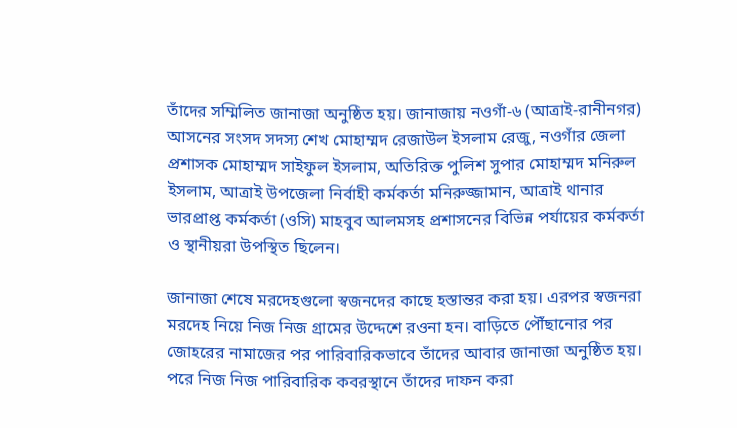তাঁদের সম্মিলিত জানাজা অনুষ্ঠিত হয়। জানাজায় নওগাঁ-৬ (আত্রাই-রানীনগর) আসনের সংসদ সদস্য শেখ মোহাম্মদ রেজাউল ইসলাম রেজু, নওগাঁর জেলা প্রশাসক মোহাম্মদ সাইফুল ইসলাম, অতিরিক্ত পুলিশ সুপার মোহাম্মদ মনিরুল ইসলাম, আত্রাই উপজেলা নির্বাহী কর্মকর্তা মনিরুজ্জামান, আত্রাই থানার ভারপ্রাপ্ত কর্মকর্তা (ওসি) মাহবুব আলমসহ প্রশাসনের বিভিন্ন পর্যায়ের কর্মকর্তা ও স্থানীয়রা উপস্থিত ছিলেন।

জানাজা শেষে মরদেহগুলো স্বজনদের কাছে হস্তান্তর করা হয়। এরপর স্বজনরা মরদেহ নিয়ে নিজ নিজ গ্রামের উদ্দেশে রওনা হন। বাড়িতে পৌঁছানোর পর জোহরের নামাজের পর পারিবারিকভাবে তাঁদের আবার জানাজা অনুষ্ঠিত হয়। পরে নিজ নিজ পারিবারিক কবরস্থানে তাঁদের দাফন করা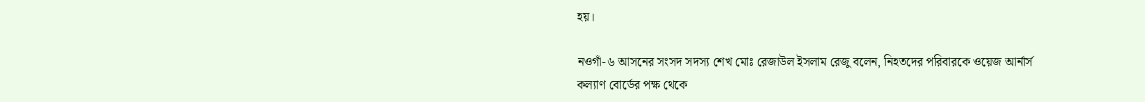হয়।

নওগাঁ-৬ আসনের সংসদ সদস্য শেখ মোঃ রেজাউল ইসলাম রেজু বলেন, নিহতদের পরিবারকে ওয়েজ আর্নার্স কল্যাণ বোর্ডের পক্ষ থেকে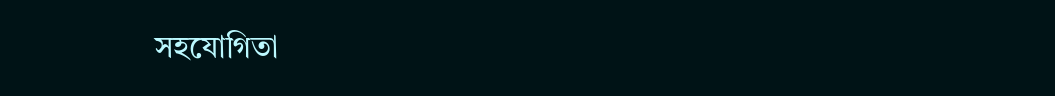সহযোগিতা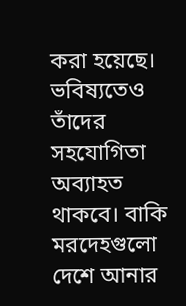করা হয়েছে। ভবিষ্যতেও তাঁদের সহযোগিতা অব্যাহত থাকবে। বাকি মরদেহগুলো দেশে আনার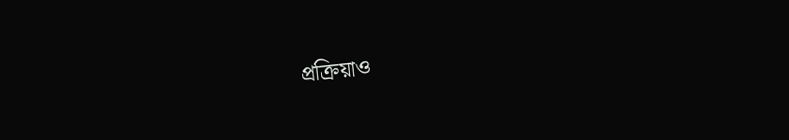প্রক্রিয়াও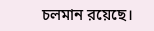চলমান রয়েছে।